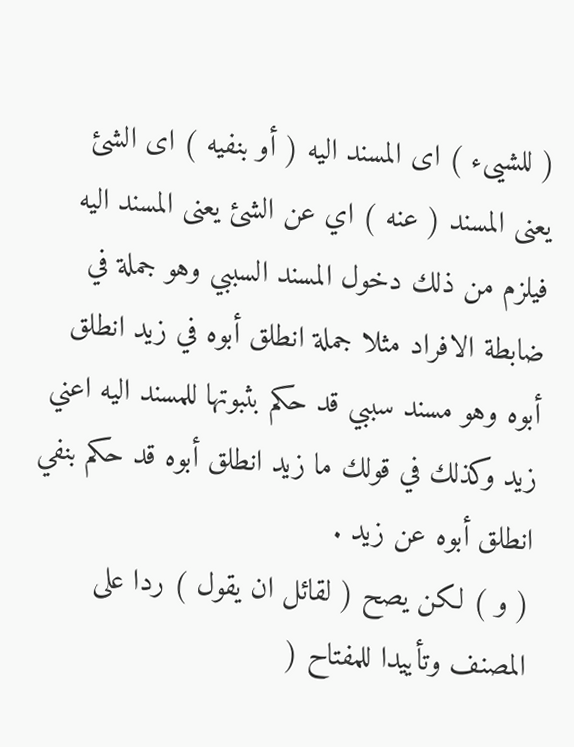( للشيىء ) اى المسند اليه ( أو بنفيه ) اى الشئ يعنى المسند ( عنه ) اي عن الشئ يعنى المسند اليه فيلزم من ذلك دخول المسند السببي وهو جملة في ضابطة الافراد مثلا جملة انطلق أبوه في زيد انطلق أبوه وهو مسند سببي قد حكم بثبوتها للمسند اليه اعني زيد وكذلك في قولك ما زيد انطلق أبوه قد حكم بنفي انطلق أبوه عن زيد .
( و ) لكن يصح ( لقائل ان يقول ) ردا على المصنف وتأييدا للمفتاح (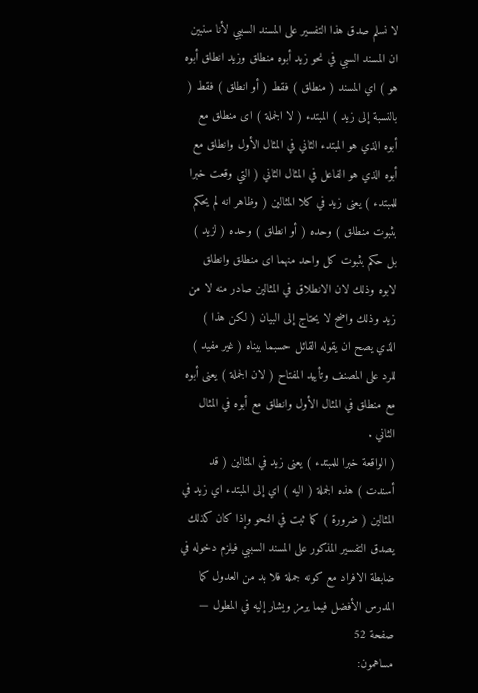لا نسلم صدق هذا التفسير على المسند السببي لأنا سنبين ان المسند السبي في نحو زيد أبوه منطلق وزيد انطلق أبوه هو ) اي المسند ( منطلق ) فقط ( أو انطلق ) فقط ( بالنسبة إلى زيد ) المبتدء ( لا الجملة ) اى منطلق مع أبوه الذي هو المبتدء الثاني في المثال الأول وانطلق مع أبوه الذي هو الفاعل في المثال الثاني ( التي وقعت خبرا للمبتدء ) يعنى زيد في كلا المثالين ( وظاهر انه لم يحكم بثبوت منطلق ) وحده ( أو انطلق ) وحده ( لزيد ) بل حكم بثبوت كل واحد منهما اى منطلق وانطلق لابوه وذلك لان الانطلاق في المثالين صادر منه لا من زيد وذلك واضح لا يحتاج إلى البيان ( لكن هذا ) الذي يصح ان يقوله القائل حسبما بيناه ( غير مفيد ) للرد على المصنف وتأييد المفتاح ( لان الجملة ) يعنى أبوه مع منطلق في المثال الأول وانطلق مع أبوه في المثال الثاني .
( الواقعة خبرا للمبتدء ) يعنى زيد في المثالين ( قد أسندت ) هذه الجملة ( اليه ) اي إلى المبتدء اي زيد في المثالين ( ضرورة ) كما ثبت في النحو وإذا كان كذلك يصدق التفسير المذكور على المسند السببي فيلزم دخوله في ضابطة الافراد مع كونه جملة فلا بد من العدول كما
المدرس الأفضل فيما يرمز ويشار إليه في المطول — صفحة 52
مساهمون: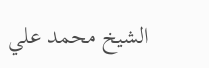الشيخ محمد علي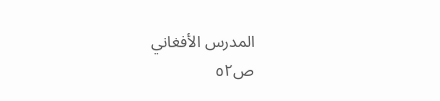المدرس الأفغاني
ص٥٢